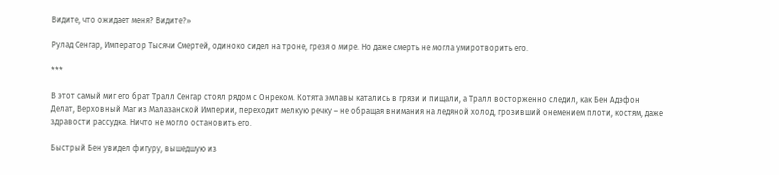Видите, что ожидает меня? Видите?»

Рулад Сенгар, Император Тысячи Смертей, одиноко сидел на троне, грезя о мире. Но даже смерть не могла умиротворить его.

***

В этот самый миг его брат Тралл Сенгар стоял рядом с Онреком. Котята эмлавы катались в грязи и пищали, а Тралл восторженно следил, как Бен Адэфон Делат, Верховный Маг из Малазанской Империи, переходит мелкую речку – не обращая внимания на ледяной холод, грозивший онемением плоти, костям, даже здравости рассудка. Ничто не могло остановить его.

Быстрый Бен увидел фигуру, вышедшую из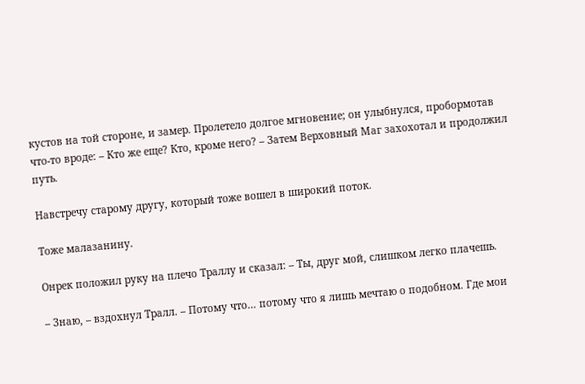кустов на той стороне, и замер. Пролетело долгое мгновение; он улыбнулся, пробормотав что-то вроде: – Кто же еще? Кто, кроме него? – Затем Верховный Маг захохотал и продолжил путь.

Навстречу старому другу, который тоже вошел в широкий поток.

Тоже малазанину.

Онрек положил руку на плечо Траллу и сказал: – Ты, друг мой, слишком легко плачешь.

– Знаю, – вздохнул Тралл. – Потому что… потому что я лишь мечтаю о подобном. Где мои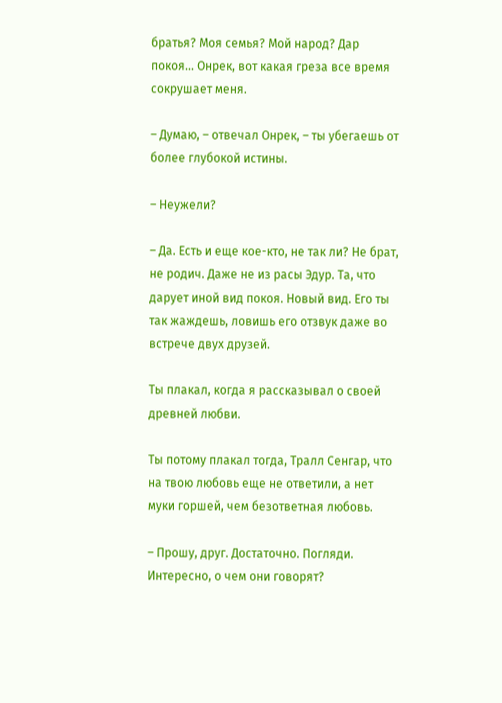братья? Моя семья? Мой народ? Дар покоя… Онрек, вот какая греза все время сокрушает меня.

– Думаю, – отвечал Онрек, – ты убегаешь от более глубокой истины.

– Неужели?

– Да. Есть и еще кое-кто, не так ли? Не брат, не родич. Даже не из расы Эдур. Та, что дарует иной вид покоя. Новый вид. Его ты так жаждешь, ловишь его отзвук даже во встрече двух друзей.

Ты плакал, когда я рассказывал о своей древней любви.

Ты потому плакал тогда, Тралл Сенгар, что на твою любовь еще не ответили, а нет муки горшей, чем безответная любовь.

– Прошу, друг. Достаточно. Погляди. Интересно, о чем они говорят?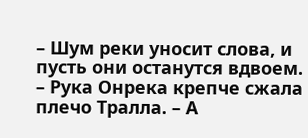– Шум реки уносит слова, и пусть они останутся вдвоем. – Рука Онрека крепче сжала плечо Тралла. – А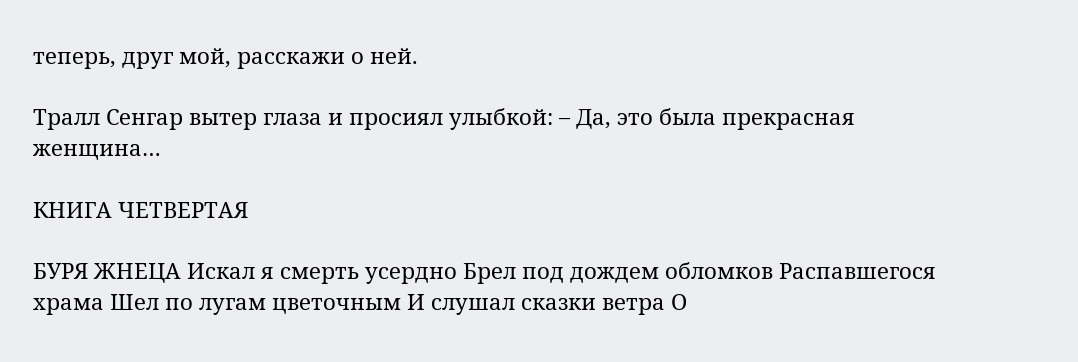теперь, друг мой, расскажи о ней.

Тралл Сенгар вытер глаза и просиял улыбкой: – Да, это была прекрасная женщина…

КНИГА ЧЕТВЕРТАЯ

БУРЯ ЖНЕЦА Искал я смерть усердно Брел под дождем обломков Распавшегося храма Шел по лугам цветочным И слушал сказки ветра О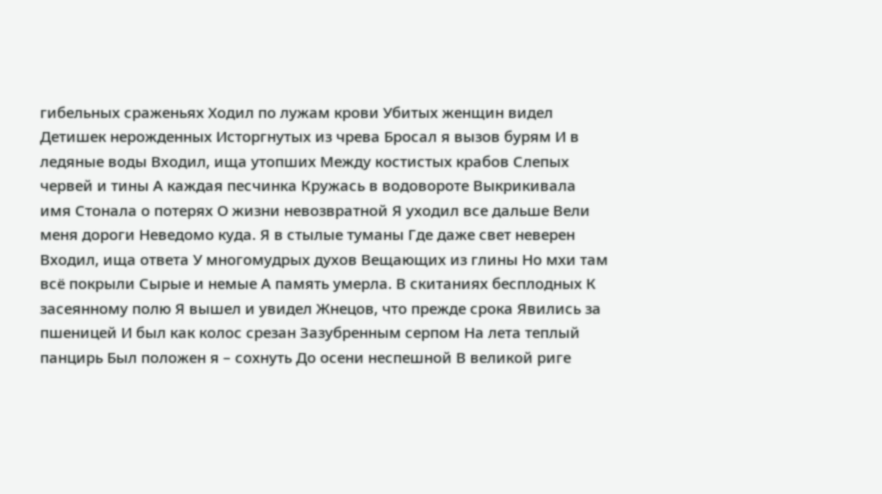гибельных сраженьях Ходил по лужам крови Убитых женщин видел Детишек нерожденных Исторгнутых из чрева Бросал я вызов бурям И в ледяные воды Входил, ища утопших Между костистых крабов Слепых червей и тины А каждая песчинка Кружась в водовороте Выкрикивала имя Стонала о потерях О жизни невозвратной Я уходил все дальше Вели меня дороги Неведомо куда. Я в стылые туманы Где даже свет неверен Входил, ища ответа У многомудрых духов Вещающих из глины Но мхи там всё покрыли Сырые и немые А память умерла. В скитаниях бесплодных К засеянному полю Я вышел и увидел Жнецов, что прежде срока Явились за пшеницей И был как колос срезан Зазубренным серпом На лета теплый панцирь Был положен я – сохнуть До осени неспешной В великой риге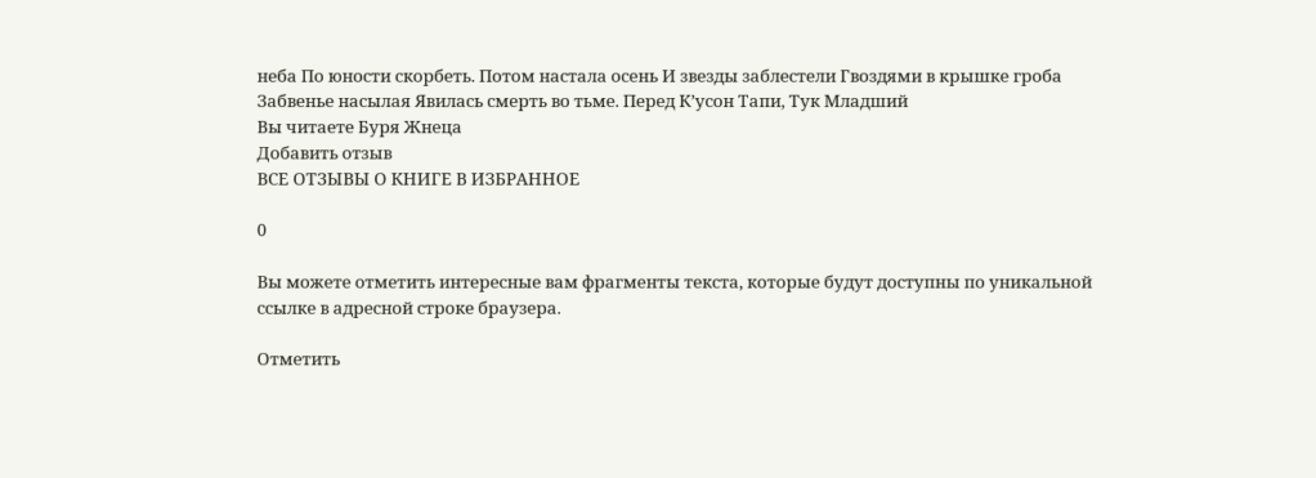неба По юности скорбеть. Потом настала осень И звезды заблестели Гвоздями в крышке гроба Забвенье насылая Явилась смерть во тьме. Перед К’усон Тапи, Тук Младший
Вы читаете Буря Жнеца
Добавить отзыв
ВСЕ ОТЗЫВЫ О КНИГЕ В ИЗБРАННОЕ

0

Вы можете отметить интересные вам фрагменты текста, которые будут доступны по уникальной ссылке в адресной строке браузера.

Отметить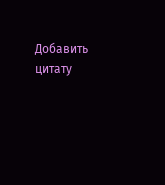Добавить цитату